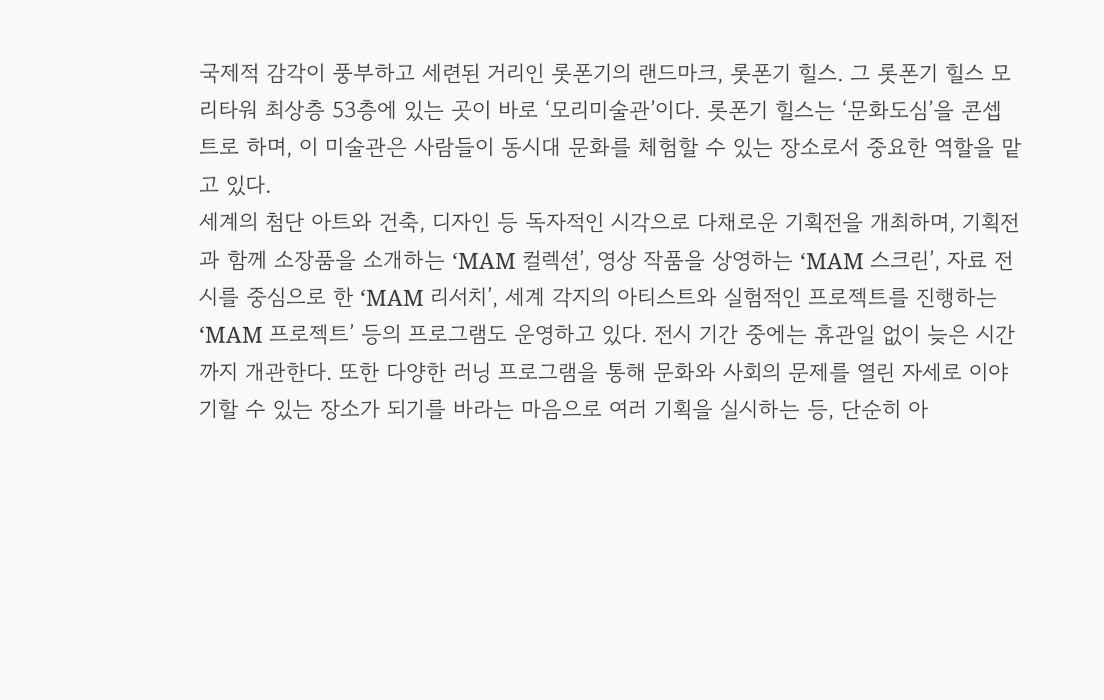국제적 감각이 풍부하고 세련된 거리인 롯폰기의 랜드마크, 롯폰기 힐스. 그 롯폰기 힐스 모리타워 최상층 53층에 있는 곳이 바로 ‘모리미술관’이다. 롯폰기 힐스는 ‘문화도심’을 콘셉트로 하며, 이 미술관은 사람들이 동시대 문화를 체험할 수 있는 장소로서 중요한 역할을 맡고 있다.
세계의 첨단 아트와 건축, 디자인 등 독자적인 시각으로 다채로운 기획전을 개최하며, 기획전과 함께 소장품을 소개하는 ‘MAM 컬렉션’, 영상 작품을 상영하는 ‘MAM 스크린’, 자료 전시를 중심으로 한 ‘MAM 리서치’, 세계 각지의 아티스트와 실험적인 프로젝트를 진행하는 ‘MAM 프로젝트’ 등의 프로그램도 운영하고 있다. 전시 기간 중에는 휴관일 없이 늦은 시간까지 개관한다. 또한 다양한 러닝 프로그램을 통해 문화와 사회의 문제를 열린 자세로 이야기할 수 있는 장소가 되기를 바라는 마음으로 여러 기획을 실시하는 등, 단순히 아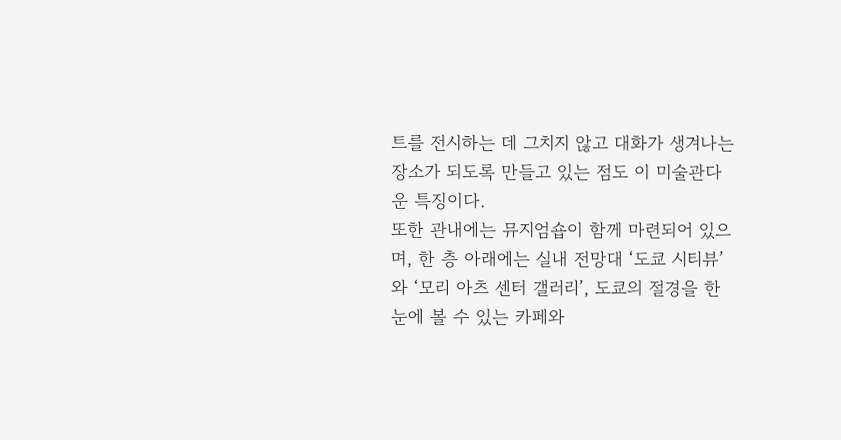트를 전시하는 데 그치지 않고 대화가 생겨나는 장소가 되도록 만들고 있는 점도 이 미술관다운 특징이다.
또한 관내에는 뮤지엄숍이 함께 마련되어 있으며, 한 층 아래에는 실내 전망대 ‘도쿄 시티뷰’와 ‘모리 아츠 센터 갤러리’, 도쿄의 절경을 한눈에 볼 수 있는 카페와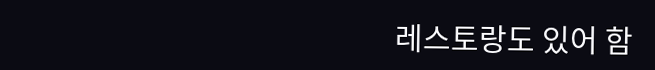레스토랑도 있어 함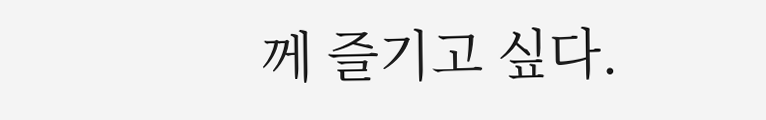께 즐기고 싶다.